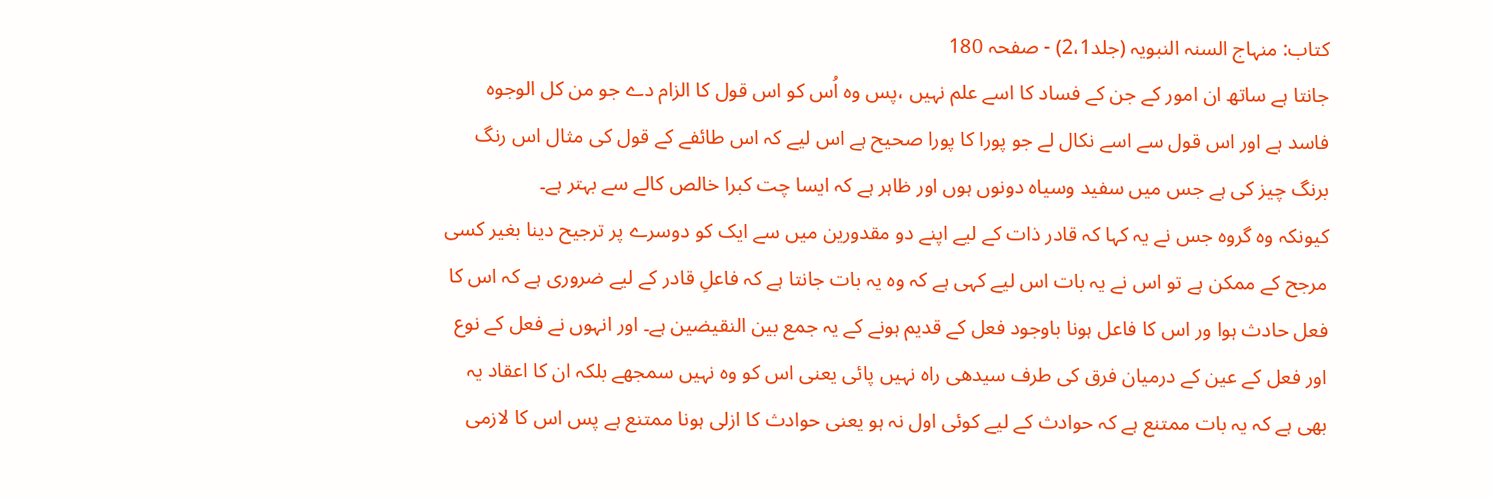کتاب: منہاج السنہ النبویہ (جلد2،1) - صفحہ 180
جانتا ہے ساتھ ان امور کے جن کے فساد کا اسے علم نہیں ،پس وہ اُس کو اس قول کا الزام دے جو من کل الوجوہ فاسد ہے اور اس قول سے اسے نکال لے جو پورا کا پورا صحیح ہے اس لیے کہ اس طائفے کے قول کی مثال اس رنگ برنگ چیز کی ہے جس میں سفید وسیاہ دونوں ہوں اور ظاہر ہے کہ ایسا چت کبرا خالص کالے سے بہتر ہے۔
کیونکہ وہ گروہ جس نے یہ کہا کہ قادر ذات کے لیے اپنے دو مقدورین میں سے ایک کو دوسرے پر ترجیح دینا بغیر کسی مرجح کے ممکن ہے تو اس نے یہ بات اس لیے کہی ہے کہ وہ یہ بات جانتا ہے کہ فاعلِ قادر کے لیے ضروری ہے کہ اس کا فعل حادث ہوا ور اس کا فاعل ہونا باوجود فعل کے قدیم ہونے کے یہ جمع بین النقیضین ہے۔ اور انہوں نے فعل کے نوع اور فعل کے عین کے درمیان فرق کی طرف سیدھی راہ نہیں پائی یعنی اس کو وہ نہیں سمجھے بلکہ ان کا اعقاد یہ بھی ہے کہ یہ بات ممتنع ہے کہ حوادث کے لیے کوئی اول نہ ہو یعنی حوادث کا ازلی ہونا ممتنع ہے پس اس کا لازمی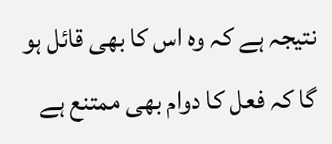نتیجہ ہے کہ وہ اس کا بھی قائل ہو گا کہ فعل کا دوام بھی ممتنع ہے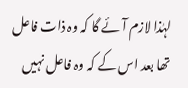لہٰذا لازم آئے گا کہ وہ ذات فاعل تھا بعد اس کے کہ وہ فاعل نہیں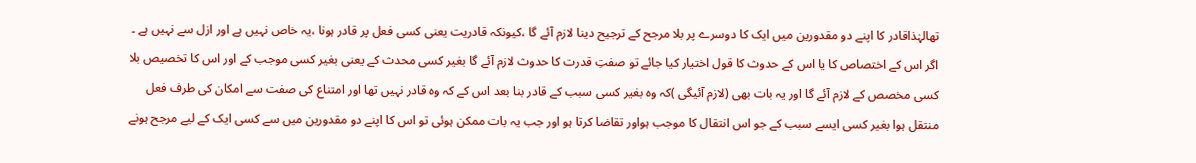تھالہٰذاقادر کا اپنے دو مقدورین میں ایک کا دوسرے پر بلا مرجح کے ترجیح دینا لازم آئے گا ،کیونکہ قادریت یعنی کسی فعل پر قادر ہونا ،یہ خاص نہیں ہے اور ازل سے نہیں ہے ۔
اگر اس کے اختصاص کا یا اس کے حدوث کا قول اختیار کیا جائے تو صفتِ قدرت کا حدوث لازم آئے گا بغیر کسی محدث کے یعنی بغیر کسی موجب کے اور اس کا تخصیص بلا کسی مخصص کے لازم آئے گا اور یہ بات بھی (لازم آئیگی )کہ وہ بغیر کسی سبب کے قادر بنا بعد اس کے کہ وہ قادر نہیں تھا اور امتناع کی صفت سے امکان کی طرف فعل منتقل ہوا بغیر کسی ایسے سبب کے جو اس انتقال کا موجب ہواور تقاضا کرتا ہو اور جب یہ بات ممکن ہوئی تو اس کا اپنے دو مقدورین میں سے کسی ایک کے لیے مرجح ہونے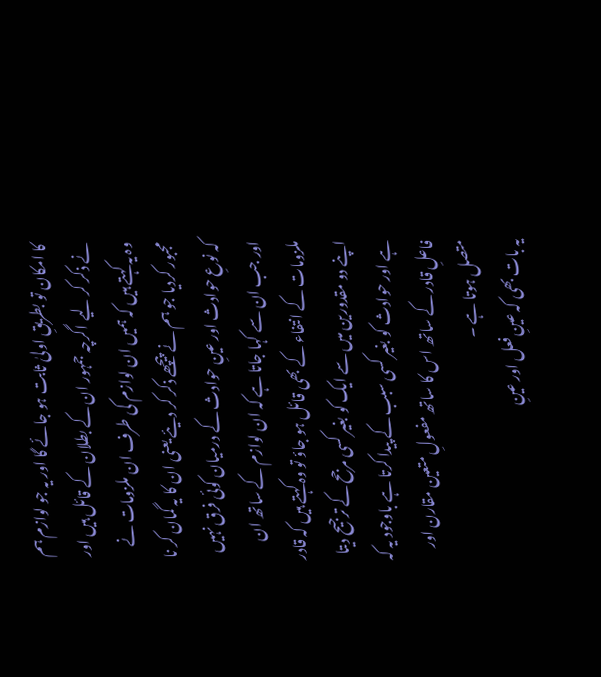کا امکان تو بطریقِ اولیٰ ثابت ہو جائے گا اور یہ جو لوازم ہم نے ذکر کر لیے اگرچہ جمہور ان کے بطلان کے قائل ہیں اور وہ یہ کہتے ہیں کہ ہمیں ان لوازم کی طرف ان ملزومات نے مجبور کردیا جو ہم نے پیچھے ذکر کر دیئے یعنی ان کا یہ گمان کر نا کہ نوعِ حوادث اور عینِ حوادث کے درمیان کوئی فرق نہیں اور جب ان سے کہا جاتا ہے کہ ان لوازم کے ساتھ ان ملزومات کے انتفاء کے بھی قائل ہو جاؤ تو وہ کہتے ہیں کہ قادر اپنے دو مقدورین میں سے ایک کو بغیر کسی مرجح کے ترجیح دیتا ہے اور حوادث کو بغیر کسی سبب کے پیدا کرتا ہے باوجود یہ کہ فاعلِ قادر کے ساتھ اس کا ساتھ مفعولِ متعین مقارن اور متصل ہوتا ہے ۔
یہ بات بھی کہ عینِ فعل اور عینِ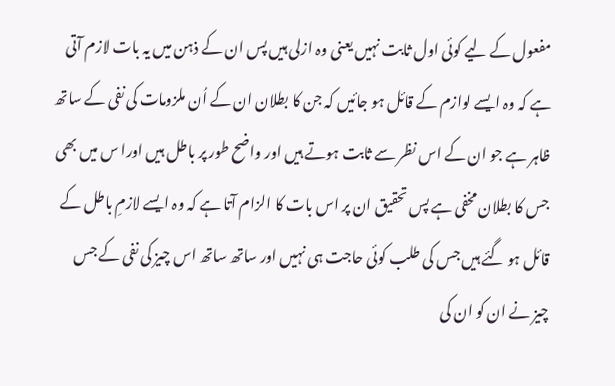مفعول کے لیے کوئی اول ثابت نہیں یعنی وہ ازلی ہیں پس ان کے ذہن میں یہ بات لازم آتی ہے کہ وہ ایسے لوازم کے قائل ہو جائیں کہ جن کا بطلان ان کے اُن ملزومات کی نفی کے ساتھ ظاہر ہے جو ان کے اس نظر سے ثابت ہوتے ہیں اور واضح طور پر باطل ہیں اورا س میں بھی جس کا بطلان مخفی ہے پس تحقیق ان پر اس بات کا الزام آتا ہے کہ وہ ایسے لازمِ باطل کے قائل ہو گئے ہیں جس کی طلب کوئی حاجت ہی نہیں اور ساتھ ساتھ اس چیز کی نفی کے جس چیز نے ان کو ان کی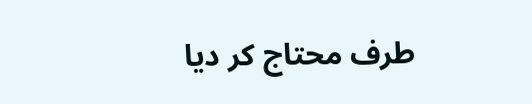طرف محتاج کر دیا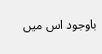باوجود اس میں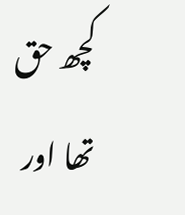کچھ حق تھا اور